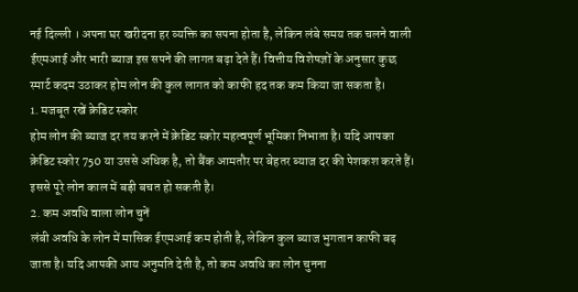नई दिल्ली । अपना घर खरीदना हर व्यक्ति का सपना होता है, लेकिन लंबे समय तक चलने वाली ईएमआई और भारी ब्याज इस सपने की लागत बढ़ा देते हैं। वित्तीय विशेषज्ञों के अनुसार कुछ स्मार्ट कदम उठाकर होम लोन की कुल लागत को काफी हद तक कम किया जा सकता है।
1. मजबूत रखें क्रेडिट स्कोर
होम लोन की ब्याज दर तय करने में क्रेडिट स्कोर महत्वपूर्ण भूमिका निभाता है। यदि आपका क्रेडिट स्कोर 750 या उससे अधिक है, तो बैंक आमतौर पर बेहतर ब्याज दर की पेशकश करते हैं। इससे पूरे लोन काल में बड़ी बचत हो सकती है।
2. कम अवधि वाला लोन चुनें
लंबी अवधि के लोन में मासिक ईएमआई कम होती है, लेकिन कुल ब्याज भुगतान काफी बढ़ जाता है। यदि आपकी आय अनुमति देती है, तो कम अवधि का लोन चुनना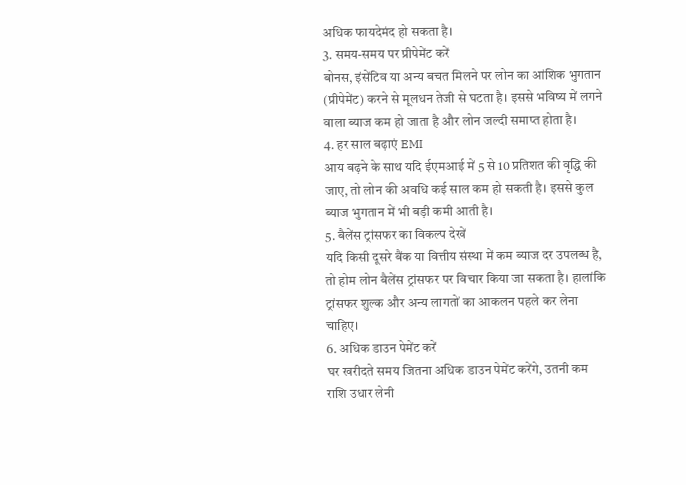अधिक फायदेमंद हो सकता है।
3. समय-समय पर प्रीपेमेंट करें
बोनस, इंसेंटिव या अन्य बचत मिलने पर लोन का आंशिक भुगतान (प्रीपेमेंट) करने से मूलधन तेजी से घटता है। इससे भविष्य में लगने वाला ब्याज कम हो जाता है और लोन जल्दी समाप्त होता है।
4. हर साल बढ़ाएं EMI
आय बढ़ने के साथ यदि ईएमआई में 5 से 10 प्रतिशत की वृद्धि की जाए, तो लोन की अवधि कई साल कम हो सकती है। इससे कुल ब्याज भुगतान में भी बड़ी कमी आती है।
5. बैलेंस ट्रांसफर का विकल्प देखें
यदि किसी दूसरे बैंक या वित्तीय संस्था में कम ब्याज दर उपलब्ध है, तो होम लोन बैलेंस ट्रांसफर पर विचार किया जा सकता है। हालांकि ट्रांसफर शुल्क और अन्य लागतों का आकलन पहले कर लेना चाहिए।
6. अधिक डाउन पेमेंट करें
घर खरीदते समय जितना अधिक डाउन पेमेंट करेंगे, उतनी कम राशि उधार लेनी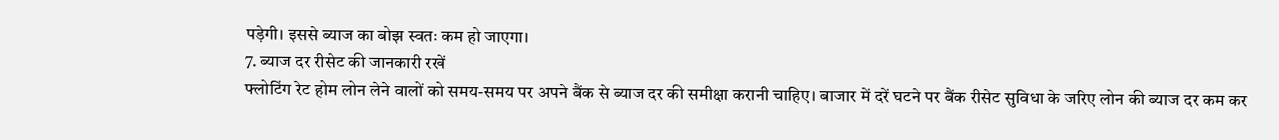पड़ेगी। इससे ब्याज का बोझ स्वतः कम हो जाएगा।
7. ब्याज दर रीसेट की जानकारी रखें
फ्लोटिंग रेट होम लोन लेने वालों को समय-समय पर अपने बैंक से ब्याज दर की समीक्षा करानी चाहिए। बाजार में दरें घटने पर बैंक रीसेट सुविधा के जरिए लोन की ब्याज दर कम कर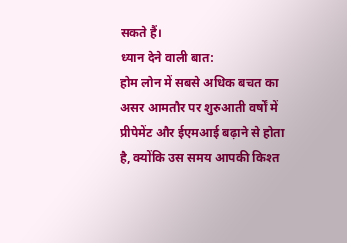सकते हैं।
ध्यान देने वाली बात:
होम लोन में सबसे अधिक बचत का असर आमतौर पर शुरुआती वर्षों में प्रीपेमेंट और ईएमआई बढ़ाने से होता है, क्योंकि उस समय आपकी किश्त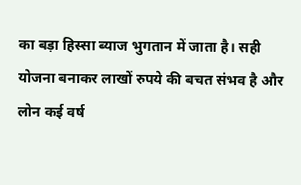का बड़ा हिस्सा ब्याज भुगतान में जाता है। सही योजना बनाकर लाखों रुपये की बचत संभव है और लोन कई वर्ष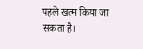पहले खत्म किया जा सकता है।